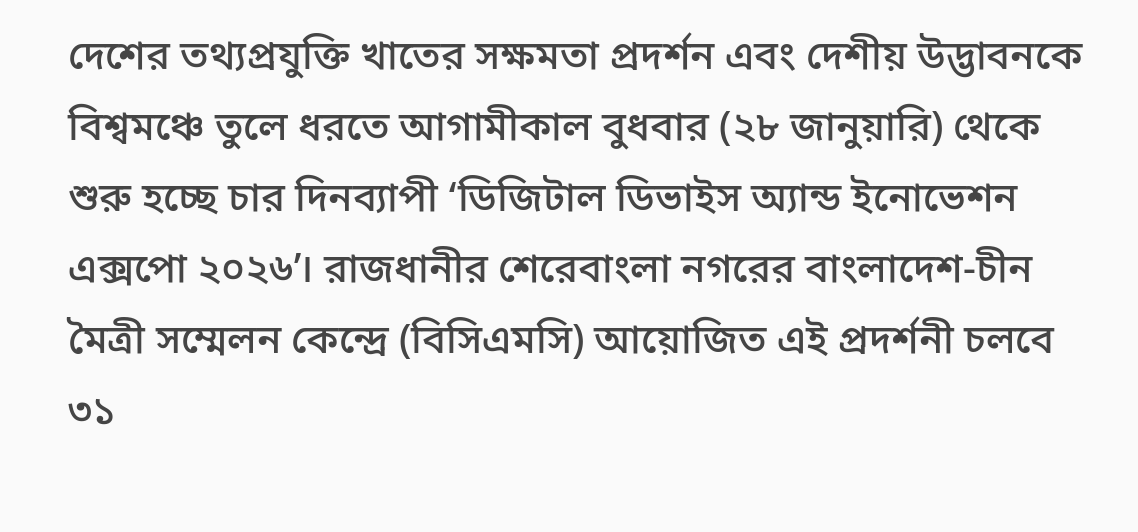দেশের তথ্যপ্রযুক্তি খাতের সক্ষমতা প্রদর্শন এবং দেশীয় উদ্ভাবনকে বিশ্বমঞ্চে তুলে ধরতে আগামীকাল বুধবার (২৮ জানুয়ারি) থেকে শুরু হচ্ছে চার দিনব্যাপী ‘ডিজিটাল ডিভাইস অ্যান্ড ইনোভেশন এক্সপো ২০২৬’। রাজধানীর শেরেবাংলা নগরের বাংলাদেশ-চীন মৈত্রী সম্মেলন কেন্দ্রে (বিসিএমসি) আয়োজিত এই প্রদর্শনী চলবে ৩১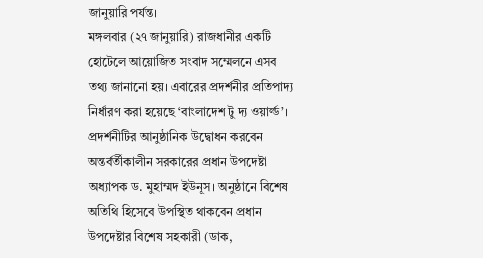জানুয়ারি পর্যন্ত।
মঙ্গলবার (২৭ জানুয়ারি) রাজধানীর একটি হোটেলে আয়োজিত সংবাদ সম্মেলনে এসব তথ্য জানানো হয়। এবারের প্রদর্শনীর প্রতিপাদ্য নির্ধারণ করা হয়েছে ‘বাংলাদেশ টু দ্য ওয়ার্ল্ড’।
প্রদর্শনীটির আনুষ্ঠানিক উদ্বোধন করবেন অন্তর্বর্তীকালীন সরকারের প্রধান উপদেষ্টা অধ্যাপক ড. মুহাম্মদ ইউনূস। অনুষ্ঠানে বিশেষ অতিথি হিসেবে উপস্থিত থাকবেন প্রধান উপদেষ্টার বিশেষ সহকারী (ডাক,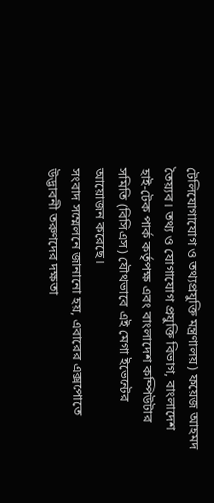টেলিযোগাযোগ ও তথ্যপ্রযুক্তি মন্ত্রণালয়) ফয়েজ আহমদ তৈয়্যব। তথ্য ও যোগাযোগ প্রযুক্তি বিভাগ, বাংলাদেশ হাই-টেক পার্ক কর্তৃপক্ষ এবং বাংলাদেশ কম্পিউটার সমিতি (বিসিএস) যৌথভাবে এই মেগা ইভেন্টের আয়োজন করেছে।
সংবাদ সম্মেলনে জানানো হয়, এবারের এক্সপোতে উদ্ভাবনী তরুণদের দক্ষতা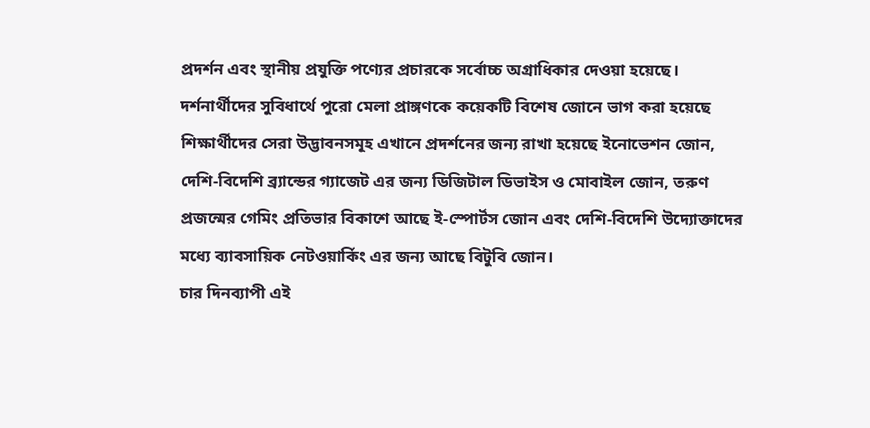প্রদর্শন এবং স্থানীয় প্রযুক্তি পণ্যের প্রচারকে সর্বোচ্চ অগ্রাধিকার দেওয়া হয়েছে। দর্শনার্থীদের সুবিধার্থে পুরো মেলা প্রাঙ্গণকে কয়েকটি বিশেষ জোনে ভাগ করা হয়েছে
শিক্ষার্থীদের সেরা উদ্ভাবনসমূহ এখানে প্রদর্শনের জন্য রাখা হয়েছে ইনোভেশন জোন, দেশি-বিদেশি ব্র্যান্ডের গ্যাজেট এর জন্য ডিজিটাল ডিভাইস ও মোবাইল জোন, তরুণ প্রজন্মের গেমিং প্রতিভার বিকাশে আছে ই-স্পোর্টস জোন এবং দেশি-বিদেশি উদ্যোক্তাদের মধ্যে ব্যাবসায়িক নেটওয়ার্কিং এর জন্য আছে বিটুবি জোন।
চার দিনব্যাপী এই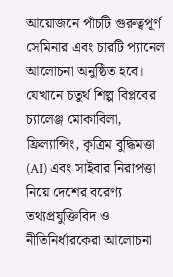আয়োজনে পাঁচটি গুরুত্বপূর্ণ সেমিনার এবং চারটি প্যানেল আলোচনা অনুষ্ঠিত হবে। যেখানে চতুর্থ শিল্প বিপ্লবের চ্যালেঞ্জ মোকাবিলা, ফ্রিল্যান্সিং, কৃত্রিম বুদ্ধিমত্তা (AI) এবং সাইবার নিরাপত্তা নিয়ে দেশের বরেণ্য তথ্যপ্রযুক্তিবিদ ও নীতিনির্ধারকেরা আলোচনা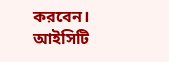করবেন। আইসিটি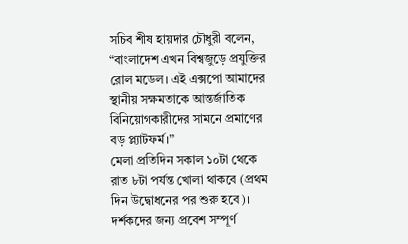সচিব শীষ হায়দার চৌধুরী বলেন, “বাংলাদেশ এখন বিশ্বজুড়ে প্রযুক্তির রোল মডেল। এই এক্সপো আমাদের স্থানীয় সক্ষমতাকে আন্তর্জাতিক বিনিয়োগকারীদের সামনে প্রমাণের বড় প্ল্যাটফর্ম।”
মেলা প্রতিদিন সকাল ১০টা থেকে রাত ৮টা পর্যন্ত খোলা থাকবে (প্রথম দিন উদ্বোধনের পর শুরু হবে)। দর্শকদের জন্য প্রবেশ সম্পূর্ণ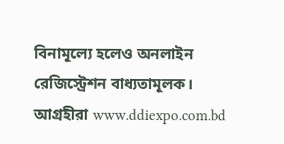বিনামূল্যে হলেও অনলাইন রেজিস্ট্রেশন বাধ্যতামূলক। আগ্রহীরা www.ddiexpo.com.bd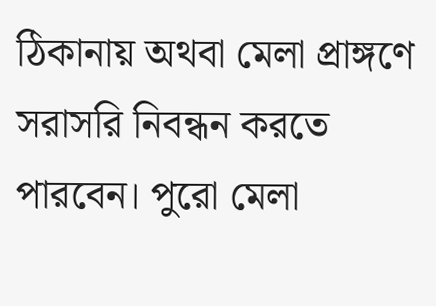ঠিকানায় অথবা মেলা প্রাঙ্গণে সরাসরি নিবন্ধন করতে পারবেন। পুরো মেলা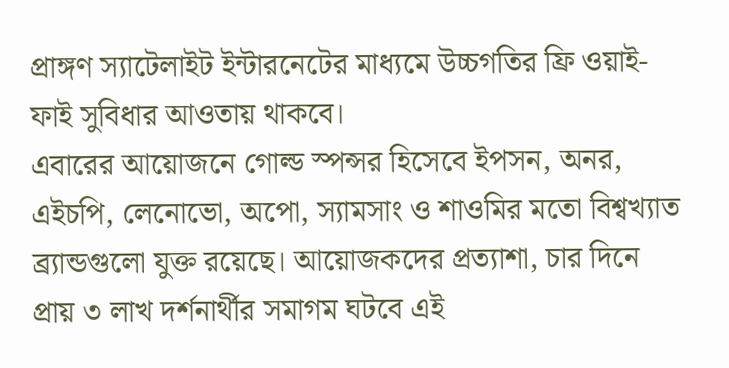প্রাঙ্গণ স্যাটেলাইট ইন্টারনেটের মাধ্যমে উচ্চগতির ফ্রি ওয়াই-ফাই সুবিধার আওতায় থাকবে।
এবারের আয়োজনে গোল্ড স্পন্সর হিসেবে ইপসন, অনর, এইচপি, লেনোভো, অপো, স্যামসাং ও শাওমির মতো বিশ্বখ্যাত ব্র্যান্ডগুলো যুক্ত রয়েছে। আয়োজকদের প্রত্যাশা, চার দিনে প্রায় ৩ লাখ দর্শনার্থীর সমাগম ঘটবে এই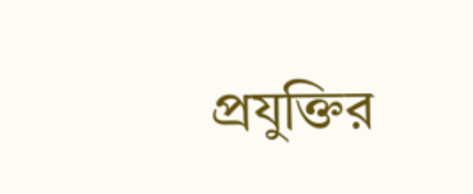প্রযুক্তির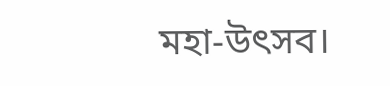মহা-উৎসব।